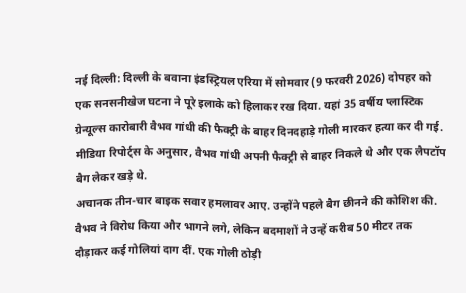नई दिल्ली: दिल्ली के बवाना इंडस्ट्रियल एरिया में सोमवार (9 फरवरी 2026) दोपहर को एक सनसनीखेज घटना ने पूरे इलाके को हिलाकर रख दिया. यहां 35 वर्षीय प्लास्टिक ग्रेन्यूल्स कारोबारी वैभव गांधी की फैक्ट्री के बाहर दिनदहाड़े गोली मारकर हत्या कर दी गई. मीडिया रिपोर्ट्स के अनुसार, वैभव गांधी अपनी फैक्ट्री से बाहर निकले थे और एक लैपटॉप बैग लेकर खड़े थे.
अचानक तीन-चार बाइक सवार हमलावर आए. उन्होंने पहले बैग छीनने की कोशिश की. वैभव ने विरोध किया और भागने लगे, लेकिन बदमाशों ने उन्हें करीब 50 मीटर तक दौड़ाकर कई गोलियां दाग दीं. एक गोली ठोड़ी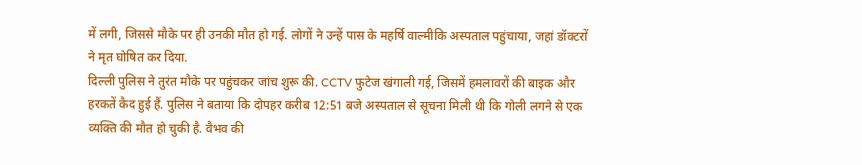में लगी, जिससे मौके पर ही उनकी मौत हो गई. लोगों ने उन्हें पास के महर्षि वाल्मीकि अस्पताल पहुंचाया, जहां डॉक्टरों ने मृत घोषित कर दिया.
दिल्ली पुलिस ने तुरंत मौके पर पहुंचकर जांच शुरू की. CCTV फुटेज खंगाली गई, जिसमें हमलावरों की बाइक और हरकतें कैद हुई हैं. पुलिस ने बताया कि दोपहर करीब 12:51 बजे अस्पताल से सूचना मिली थी कि गोली लगने से एक व्यक्ति की मौत हो चुकी है. वैभव की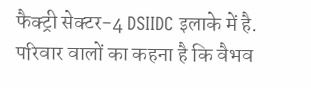फैक्ट्री सेक्टर-4 DSIIDC इलाके में है.
परिवार वालों का कहना है कि वैभव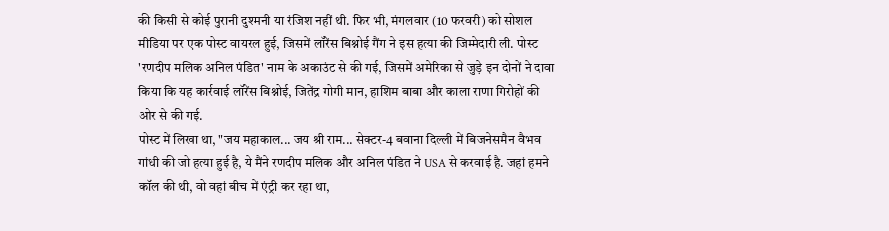की किसी से कोई पुरानी दुश्मनी या रंजिश नहीं थी. फिर भी, मंगलवार (10 फरवरी) को सोशल मीडिया पर एक पोस्ट वायरल हुई, जिसमें लॉरेंस बिश्नोई गैंग ने इस हत्या की जिम्मेदारी ली. पोस्ट 'रणदीप मलिक अनिल पंडित' नाम के अकाउंट से की गई, जिसमें अमेरिका से जुड़े इन दोनों ने दावा किया कि यह कार्रवाई लॉरेंस बिश्नोई, जितेंद्र गोगी मान, हाशिम बाबा और काला राणा गिरोहों की ओर से की गई.
पोस्ट में लिखा था, "जय महाकाल... जय श्री राम... सेक्टर-4 बवाना दिल्ली में बिजनेसमैन वैभव गांधी की जो हत्या हुई है, ये मैंने रणदीप मलिक और अनिल पंडित ने USA से करवाई है. जहां हमने कॉल की थी, वो वहां बीच में एंट्री कर रहा था,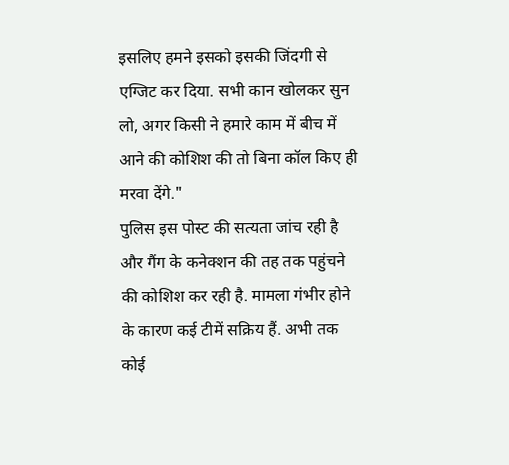इसलिए हमने इसको इसकी जिंदगी से एग्जिट कर दिया. सभी कान खोलकर सुन लो, अगर किसी ने हमारे काम में बीच में आने की कोशिश की तो बिना कॉल किए ही मरवा देंगे."
पुलिस इस पोस्ट की सत्यता जांच रही है और गैंग के कनेक्शन की तह तक पहुंचने की कोशिश कर रही है. मामला गंभीर होने के कारण कई टीमें सक्रिय हैं. अभी तक कोई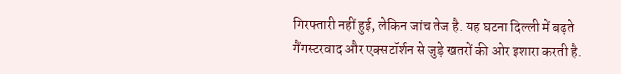गिरफ्तारी नहीं हुई, लेकिन जांच तेज है. यह घटना दिल्ली में बढ़ते गैंगस्टरवाद और एक्सटॉर्शन से जुड़े खतरों की ओर इशारा करती है.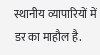स्थानीय व्यापारियों में डर का माहौल है.